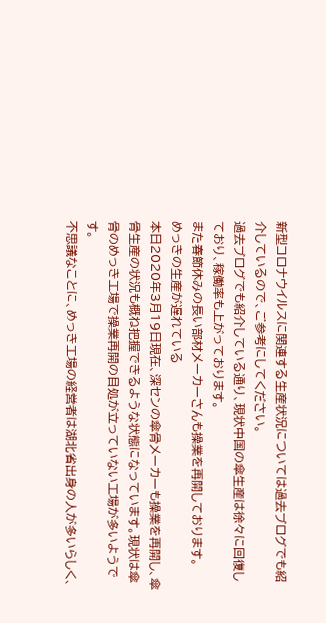新型コロナウイルスに関連する生産状況については過去ブログでも紹介しているので、ご参考にしてください。
過去ブログでも紹介している通り、現状中国の傘生産は徐々に回復しており、稼働率も上がっております。
また春節休みの長い部材メーカーさんも操業を再開しております。
めっきの生産が遅れている
本日2020年3月19日現在、深センの傘骨メーカーも操業を再開し、傘骨生産の状況も概ね把握できるような状態になっています。現状は傘骨のめっき工場で操業再開の目処が立っていない工場が多いようです。
不思議なことに、めっき工場の経営者は湖北省出身の人が多いらしく、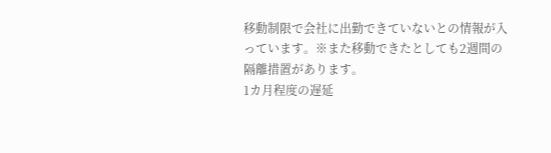移動制限で会社に出勤できていないとの情報が入っています。※また移動できたとしても2週間の隔離措置があります。
1カ月程度の遅延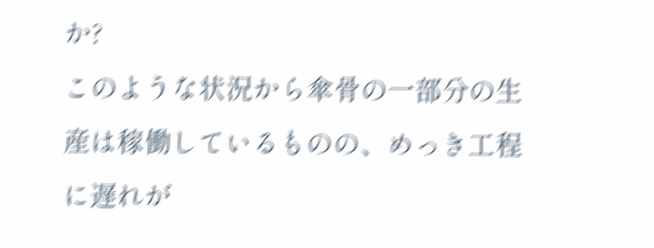か?
このような状況から傘骨の一部分の生産は稼働しているものの、めっき工程に遅れが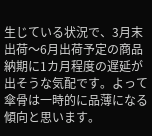生じている状況で、3月末出荷〜6月出荷予定の商品納期に1カ月程度の遅延が出そうな気配です。よって傘骨は一時的に品薄になる傾向と思います。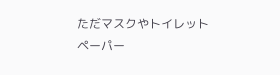ただマスクやトイレットペーパー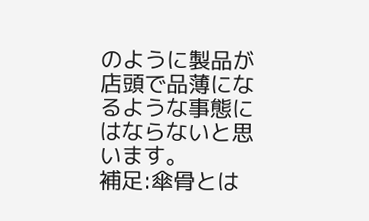のように製品が店頭で品薄になるような事態にはならないと思います。
補足:傘骨とは